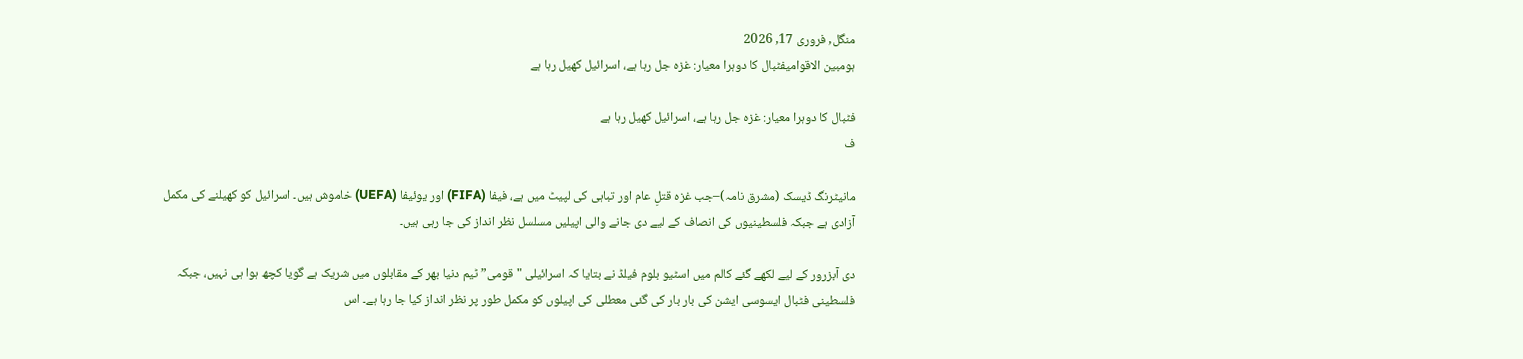منگل, فروری 17, 2026
ہومبین الاقوامیفٹبال کا دوہرا معیار: غزہ جل رہا ہے، اسرائیل کھیل رہا ہے

فٹبال کا دوہرا معیار: غزہ جل رہا ہے، اسرائیل کھیل رہا ہے
ف

مانیٹرنگ ڈیسک (مشرق نامہ)–جب غزہ قتلِ عام اور تباہی کی لپیٹ میں ہے، فیفا (FIFA) اور یوئیفا (UEFA) خاموش ہیں۔ اسرائیل کو کھیلنے کی مکمل آزادی ہے جبکہ فلسطینیوں کی انصاف کے لیے دی جانے والی اپیلیں مسلسل نظر انداز کی جا رہی ہیں۔

دی آبزرور کے لیے لکھے گئے کالم میں اسٹیو بلوم فیلڈ نے بتایا کہ اسرائیلی "قومی” ٹیم دنیا بھر کے مقابلوں میں شریک ہے گویا کچھ ہوا ہی نہیں، جبکہ فلسطینی فٹبال ایسوسی ایشن کی بار بار کی گئی معطلی کی اپیلوں کو مکمل طور پر نظر انداز کیا جا رہا ہے۔ اس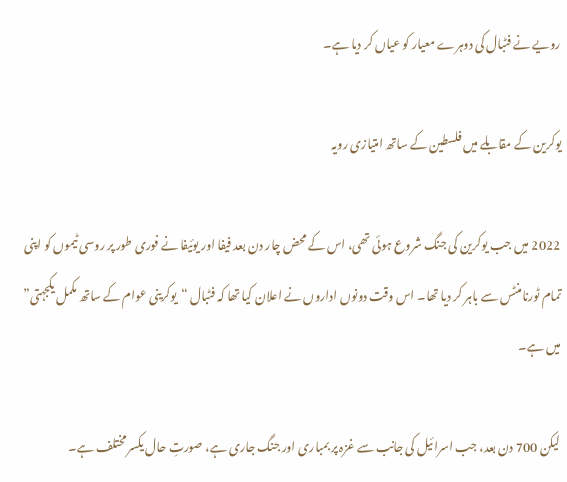رویے نے فٹبال کی دوہرے معیار کو عیاں کر دیا ہے۔

یوکرین کے مقابلے میں فلسطین کے ساتھ امتیازی رویہ

2022 میں جب یوکرین کی جنگ شروع ہوئی تھی، اس کے محض چار دن بعد فیفا اور یوئیفا نے فوری طور پر روسی ٹیموں کو اپنی تمام ٹورنامنٹس سے باہر کر دیا تھا۔ اس وقت دونوں اداروں نے اعلان کیا تھا کہ فٹبال “یوکرینی عوام کے ساتھ مکمل یکجہتی” میں ہے۔

لیکن 700 دن بعد، جب اسرائیل کی جانب سے غزہ پر بمباری اور جنگ جاری ہے، صورتِ حال یکسر مختلف ہے۔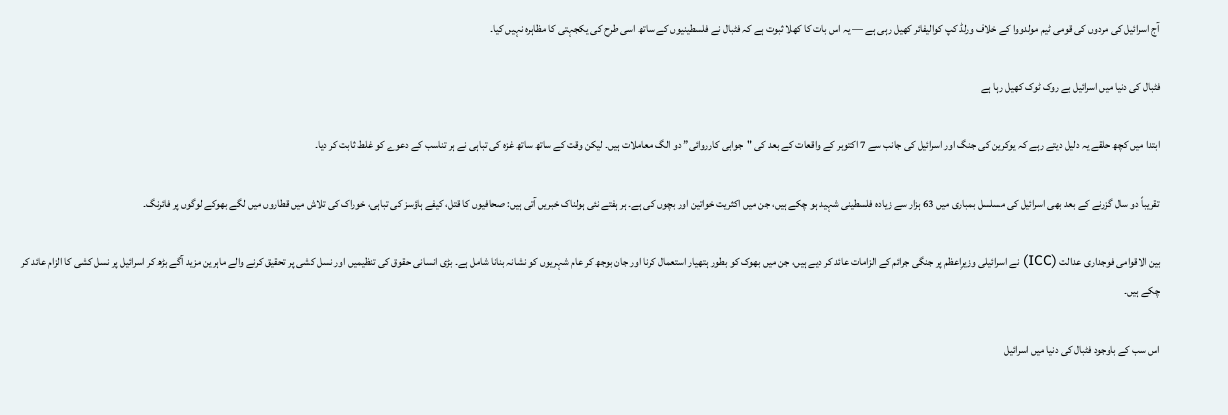آج اسرائیل کی مردوں کی قومی ٹیم مولدووا کے خلاف ورلڈ کپ کوالیفائر کھیل رہی ہے — یہ اس بات کا کھلا ثبوت ہے کہ فٹبال نے فلسطینیوں کے ساتھ اسی طرح کی یکجہتی کا مظاہرہ نہیں کیا۔

فٹبال کی دنیا میں اسرائیل بے روک ٹوک کھیل رہا ہے

ابتدا میں کچھ حلقے یہ دلیل دیتے رہے کہ یوکرین کی جنگ اور اسرائیل کی جانب سے 7 اکتوبر کے واقعات کے بعد کی "جوابی کارروائی” دو الگ معاملات ہیں۔ لیکن وقت کے ساتھ ساتھ غزہ کی تباہی نے ہر تناسب کے دعوے کو غلط ثابت کر دیا۔

تقریباً دو سال گزرنے کے بعد بھی اسرائیل کی مسلسل بمباری میں 63 ہزار سے زیادہ فلسطینی شہید ہو چکے ہیں، جن میں اکثریت خواتین اور بچوں کی ہے۔ ہر ہفتے نئی ہولناک خبریں آتی ہیں: صحافیوں کا قتل، کیفے ہاؤسز کی تباہی، خوراک کی تلاش میں قطاروں میں لگے بھوکے لوگوں پر فائرنگ۔

بین الاقوامی فوجداری عدالت (ICC) نے اسرائیلی وزیرِاعظم پر جنگی جرائم کے الزامات عائد کر دیے ہیں، جن میں بھوک کو بطور ہتھیار استعمال کرنا اور جان بوجھ کر عام شہریوں کو نشانہ بنانا شامل ہے۔ بڑی انسانی حقوق کی تنظیمیں اور نسل کشی پر تحقیق کرنے والے ماہرین مزید آگے بڑھ کر اسرائیل پر نسل کشی کا الزام عائد کر چکے ہیں۔

اس سب کے باوجود فٹبال کی دنیا میں اسرائیل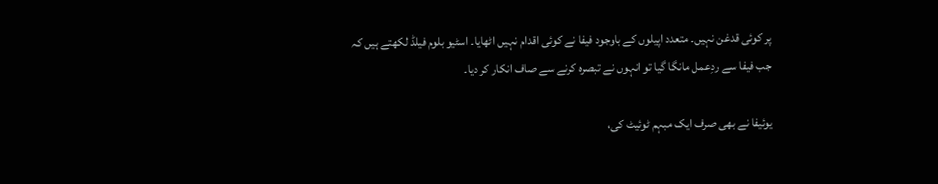پر کوئی قدغن نہیں۔ متعدد اپیلوں کے باوجود فیفا نے کوئی اقدام نہیں اٹھایا۔ اسٹیو بلوم فیلڈ لکھتے ہیں کہ جب فیفا سے ردِعمل مانگا گیا تو انہوں نے تبصرہ کرنے سے صاف انکار کر دیا۔

یوئیفا نے بھی صرف ایک مبہم ٹوئیٹ کی،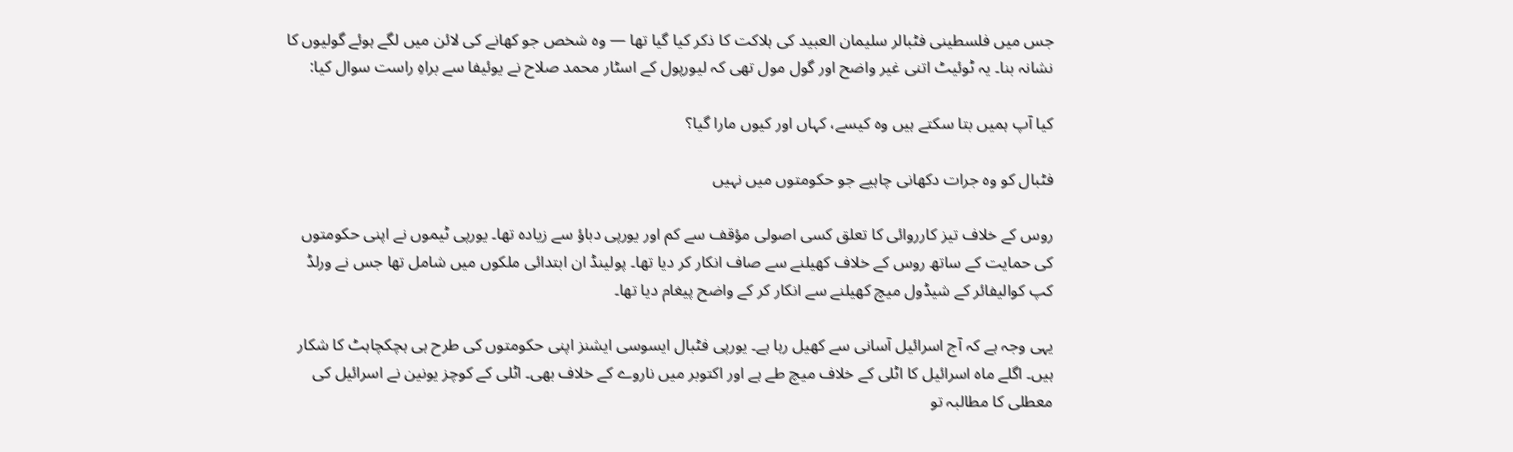جس میں فلسطینی فٹبالر سلیمان العبید کی ہلاکت کا ذکر کیا گیا تھا — وہ شخص جو کھانے کی لائن میں لگے ہوئے گولیوں کا نشانہ بنا۔ یہ ٹوئیٹ اتنی غیر واضح اور گول مول تھی کہ لیورپول کے اسٹار محمد صلاح نے یوئیفا سے براہِ راست سوال کیا:

کیا آپ ہمیں بتا سکتے ہیں وہ کیسے، کہاں اور کیوں مارا گیا؟

فٹبال کو وہ جرات دکھانی چاہیے جو حکومتوں میں نہیں

روس کے خلاف تیز کارروائی کا تعلق کسی اصولی مؤقف سے کم اور یورپی دباؤ سے زیادہ تھا۔ یورپی ٹیموں نے اپنی حکومتوں کی حمایت کے ساتھ روس کے خلاف کھیلنے سے صاف انکار کر دیا تھا۔ پولینڈ ان ابتدائی ملکوں میں شامل تھا جس نے ورلڈ کپ کوالیفائر کے شیڈول میچ کھیلنے سے انکار کر کے واضح پیغام دیا تھا۔

یہی وجہ ہے کہ آج اسرائیل آسانی سے کھیل رہا ہے۔ یورپی فٹبال ایسوسی ایشنز اپنی حکومتوں کی طرح ہی ہچکچاہٹ کا شکار ہیں۔ اگلے ماہ اسرائیل کا اٹلی کے خلاف میچ طے ہے اور اکتوبر میں ناروے کے خلاف بھی۔ اٹلی کے کوچز یونین نے اسرائیل کی معطلی کا مطالبہ تو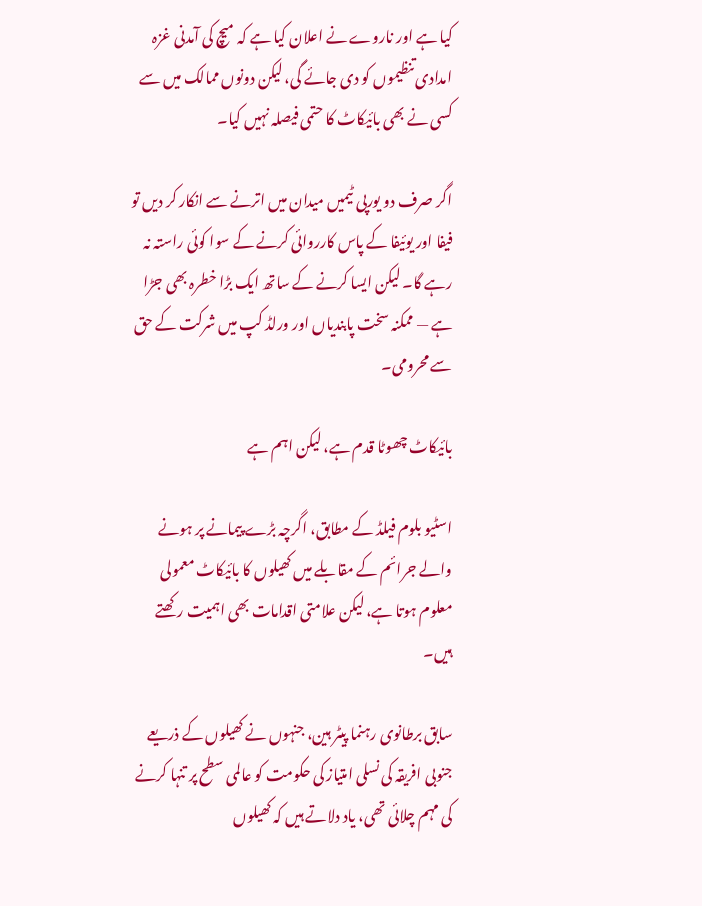کیا ہے اور ناروے نے اعلان کیا ہے کہ میچ کی آمدنی غزہ امدادی تنظیموں کو دی جائے گی، لیکن دونوں ممالک میں سے کسی نے بھی بائیکاٹ کا حتمی فیصلہ نہیں کیا۔

اگر صرف دو یورپی ٹیمیں میدان میں اترنے سے انکار کر دیں تو فیفا اور یوئیفا کے پاس کارروائی کرنے کے سوا کوئی راستہ نہ رہے گا۔ لیکن ایسا کرنے کے ساتھ ایک بڑا خطرہ بھی جڑا ہے — ممکنہ سخت پابندیاں اور ورلڈ کپ میں شرکت کے حق سے محرومی۔

بائیکاٹ چھوٹا قدم ہے، لیکن اہم ہے

اسٹیو بلوم فیلڈ کے مطابق، اگرچہ بڑے پیمانے پر ہونے والے جرائم کے مقابلے میں کھیلوں کا بائیکاٹ معمولی معلوم ہوتا ہے، لیکن علامتی اقدامات بھی اہمیت رکھتے ہیں۔

سابق برطانوی رہنما پیٹر ہین، جنہوں نے کھیلوں کے ذریعے جنوبی افریقہ کی نسلی امتیاز کی حکومت کو عالمی سطح پر تنہا کرنے کی مہم چلائی تھی، یاد دلاتے ہیں کہ کھیلوں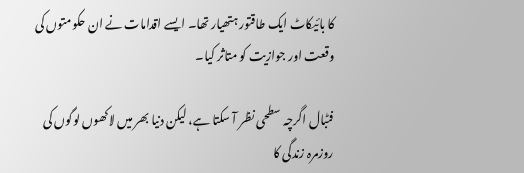کا بائیکاٹ ایک طاقتور ہتھیار تھا۔ ایسے اقدامات نے ان حکومتوں کی وقعت اور جوازیت کو متاثر کیا۔

فٹبال اگرچہ سطحی نظر آ سکتا ہے، لیکن دنیا بھر میں لاکھوں لوگوں کی روزمرہ زندگی کا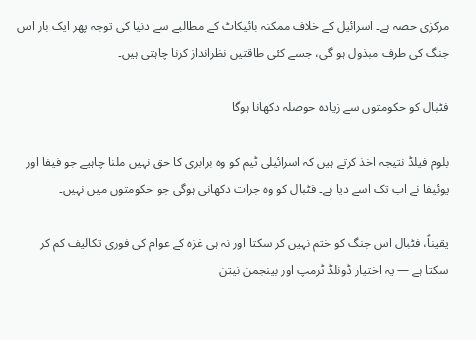مرکزی حصہ ہے۔ اسرائیل کے خلاف ممکنہ بائیکاٹ کے مطالبے سے دنیا کی توجہ پھر ایک بار اس جنگ کی طرف مبذول ہو گی، جسے کئی طاقتیں نظرانداز کرنا چاہتی ہیں۔

فٹبال کو حکومتوں سے زیادہ حوصلہ دکھانا ہوگا

بلوم فیلڈ نتیجہ اخذ کرتے ہیں کہ اسرائیلی ٹیم کو وہ برابری کا حق نہیں ملنا چاہیے جو فیفا اور یوئیفا نے اب تک اسے دیا ہے۔ فٹبال کو وہ جرات دکھانی ہوگی جو حکومتوں میں نہیں۔

یقیناً، فٹبال اس جنگ کو ختم نہیں کر سکتا اور نہ ہی غزہ کے عوام کی فوری تکالیف کم کر سکتا ہے — یہ اختیار ڈونلڈ ٹرمپ اور بینجمن نیتن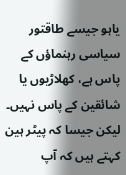یاہو جیسے طاقتور سیاسی رہنماؤں کے پاس ہے، کھلاڑیوں یا شائقین کے پاس نہیں۔ لیکن جیسا کہ پیٹر ہین کہتے ہیں کہ آپ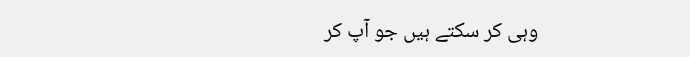وہی کر سکتے ہیں جو آپ کر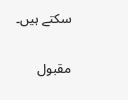سکتے ہیں۔

مقبول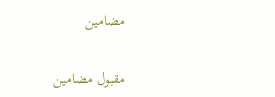مضامین

مقبول مضامین